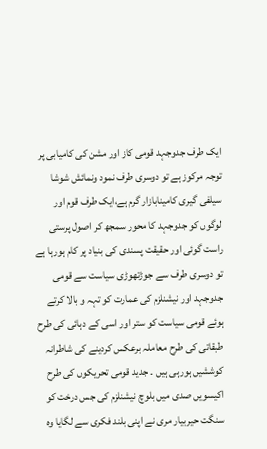ایک طرف جدوجہد قومی کاز اور مشن کی کامیابی پر توجہ مرکوز ہے تو دوسری طرف نمود ونمائش شوشا سیلفی گیری کامینابازار گرم ہے،ایک طرف قوم اور لوگوں کو جدوجہد کا محور سمجھ کر اصول پرستی راست گوئی اور حقیقت پسندی کی بنیاد پر کام ہورہا ہے تو دوسری طرف سے جوڑتھوڑی سیاست سے قومی جدوجہد اور نیشنلزم کی عمارت کو تہہ و بالا کرتے ہوئے قومی سیاست کو ستر اور اسی کے دہائی کی طرح طبقاتی کی طرح معاملہ برعکس کردینے کی شاطرانہ کوششیں ہورہی ہیں ۔ جدید قومی تحریکوں کی طرح اکیسویں صدی میں بلوچ نیشنلزم کی جس درخت کو سنگت حیربیار مری نے اپنی بلند فکری سے لگایا وہ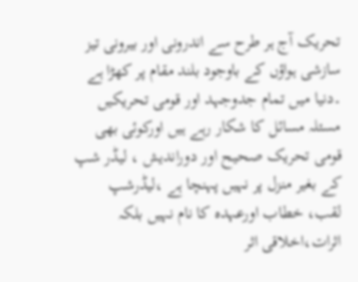تحریک آج ہر طرح سے اندرونی اور بیرونی تیز سازشی ہواؤں کے باوجود بلند مقام پر کھڑا ہے ۔دنیا میں تمام جدوجہد اور قومی تحریکیں مسئلہ مسائل کا شکار رہے ہیں اورکوئی بھی قومی تحریک صحیح اور دوراندیش ، لیڈر شپ کے بغیر منزل پر نہیں پہنچا ہے ،لیڈرشپ لقب، خطاب اورعہدہ کا نام نہیں بلکہ اثرات،اخلاقی اثر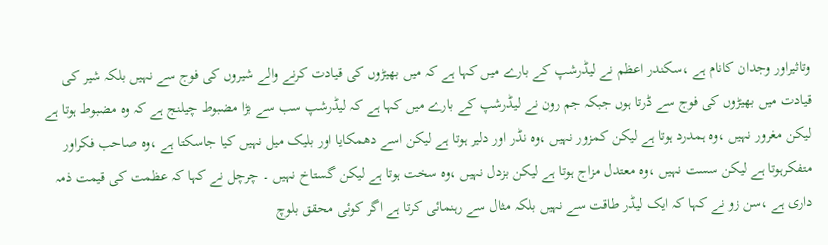وتاثیراور وجدان کانام ہے ،سکندر اعظم نے لیڈرشپ کے بارے میں کہا ہے کہ میں بھیڑوں کی قیادت کرنے والے شیروں کی فوج سے نہیں بلکہ شیر کی قیادت میں بھیڑوں کی فوج سے ڈرتا ہوں جبکہ جم رون نے لیڈرشپ کے بارے میں کہا ہے کہ لیڈرشپ سب سے بڑا مضبوط چیلنج ہے کہ وہ مضبوط ہوتا ہے لیکن مغرور نہیں ،وہ ہمدرد ہوتا ہے لیکن کمزور نہیں ،وہ نڈر اور دلیر ہوتا ہے لیکن اسے دھمکایا اور بلیک میل نہیں کیا جاسکتا ہے ،وہ صاحب فکراور متفکرہوتا ہے لیکن سست نہیں ،وہ معتدل مزاج ہوتا ہے لیکن بزدل نہیں ،وہ سخت ہوتا ہے لیکن گستاخ نہیں ۔ چرچل نے کہا کہ عظمت کی قیمت ذمہ داری ہے ،سن زو نے کہا کہ ایک لیڈر طاقت سے نہیں بلکہ مثال سے رہنمائی کرتا ہے اگر کوئی محقق بلوچ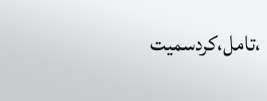،تامل،کردسمیت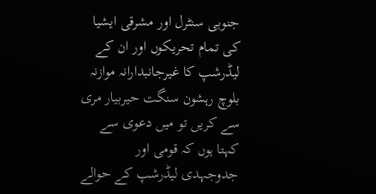جنوبی سنٹرل اور مشرقی ایشیا کی تمام تحریکوں اور ان کے لیڈرشپ کا غیرجانبدارانہ موازنہ بلوچ رہشون سنگت حیربیار مری سے کریں تو میں دعوی سے کہتا ہوں کہ قومی اور جدوجہدی لیڈرشپ کے حوالے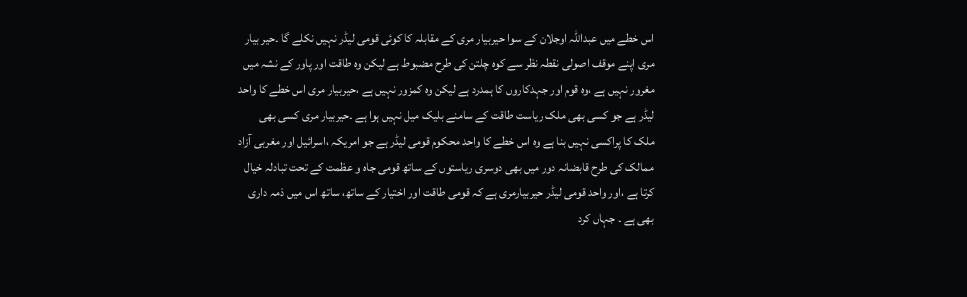اس خطے میں عبداللہ اوجلان کے سوا حیربیار مری کے مقابلہ کا کوئی قومی لیڈر نہیں نکلے گا ۔حیر بیار مری اپنے موقف اصولی نقطہ نظر سے کوہ چلتن کی طرح مضبوط ہے لیکن وہ طاقت اور پاور کے نشہ میں مغرور نہیں ہے ،وہ قوم اور جہدکاروں کا ہمدرد ہے لیکن وہ کمزور نہیں ہے ،حیربیار مری اس خطے کا واحد لیڈر ہے جو کسی بھی ملک ریاست طاقت کے سامنے بلیک میل نہیں ہوا ہے ۔حیربیار مری کسی بھی ملک کا پراکسی نہیں بنا ہے وہ اس خطے کا واحد محکوم قومی لیڈر ہے جو امریکہ ،اسرائیل اور مغربی آزاد ممالک کی طرح قابضانہ دور میں بھی دوسری ریاستوں کے ساتھ قومی جاہ و عظمت کے تحت تبادلہ خیال کرتا ہے ،اور واحد قومی لیڈر حیربیارمری ہے کہ قومی طاقت اور اختیار کے ساتھ، ساتھ اس میں ذمہ داری بھی ہے ۔ جہاں کرد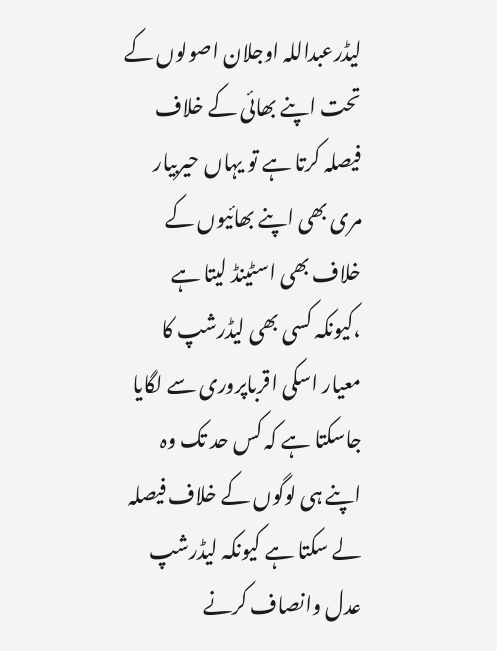لیڈرعبداللہ اوجلان اصولوں کے تحت اپنے بھائی کے خلاف فیصلہ کرتا ہے تو یہاں حیربیار مری بھی اپنے بھائیوں کے خلاف بھی اسٹینڈ لیتا ہے ،کیونکہ کسی بھی لیڈرشپ کا معیار اسکی اقرباپروری سے لگایا جاسکتا ہے کہ کس حد تک وہ اپنے ہی لوگوں کے خلاف فیصلہ لے سکتا ہے کیونکہ لیڈرشپ عدل وانصاف کرنے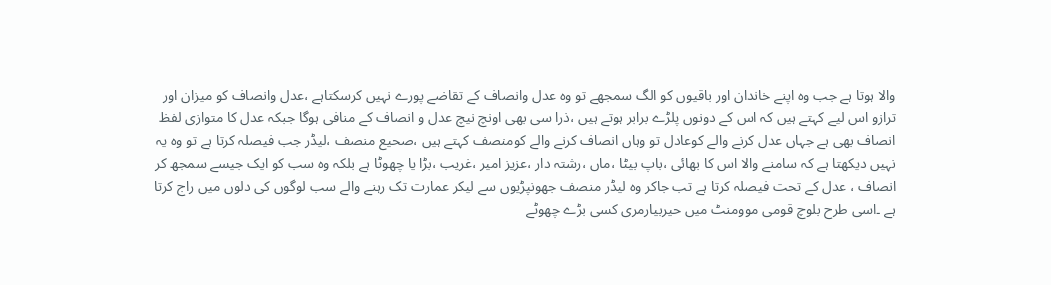والا ہوتا ہے جب وہ اپنے خاندان اور باقیوں کو الگ سمجھے تو وہ عدل وانصاف کے تقاضے پورے نہیں کرسکتاہے ،عدل وانصاف کو میزان اور ترازو اس لیے کہتے ہیں کہ اس کے دونوں پلڑے برابر ہوتے ہیں ،ذرا سی بھی اونچ نیچ عدل و انصاف کے منافی ہوگا جبکہ عدل کا متوازی لفظ انصاف بھی ہے جہاں عدل کرنے والے کوعادل تو وہاں انصاف کرنے والے کومنصف کہتے ہیں ،صحیع منصف ،لیڈر جب فیصلہ کرتا ہے تو وہ یہ نہیں دیکھتا ہے کہ سامنے والا اس کا بھائی ،باپ بیٹا ،ماں ،رشتہ دار ،عزیز امیر ،غریب ،بڑا یا چھوٹا ہے بلکہ وہ سب کو ایک جیسے سمجھ کر انصاف ، عدل کے تحت فیصلہ کرتا ہے تب جاکر وہ لیڈر منصف جھونپڑیوں سے لیکر عمارت تک رہنے والے سب لوگوں کی دلوں میں راج کرتا ہے ۔اسی طرح بلوچ قومی موومنٹ میں حیربیارمری کسی بڑے چھوٹے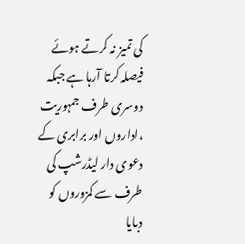کی تمیز نہ کرتے ہوئے فیصلہ کرتا آرہا ہے جبکہ دوسری طرف جمہوریت ،اداروں اور برابری کے دعوی دار لیڈرشپ کی طرف سے کمزوروں کو دبایا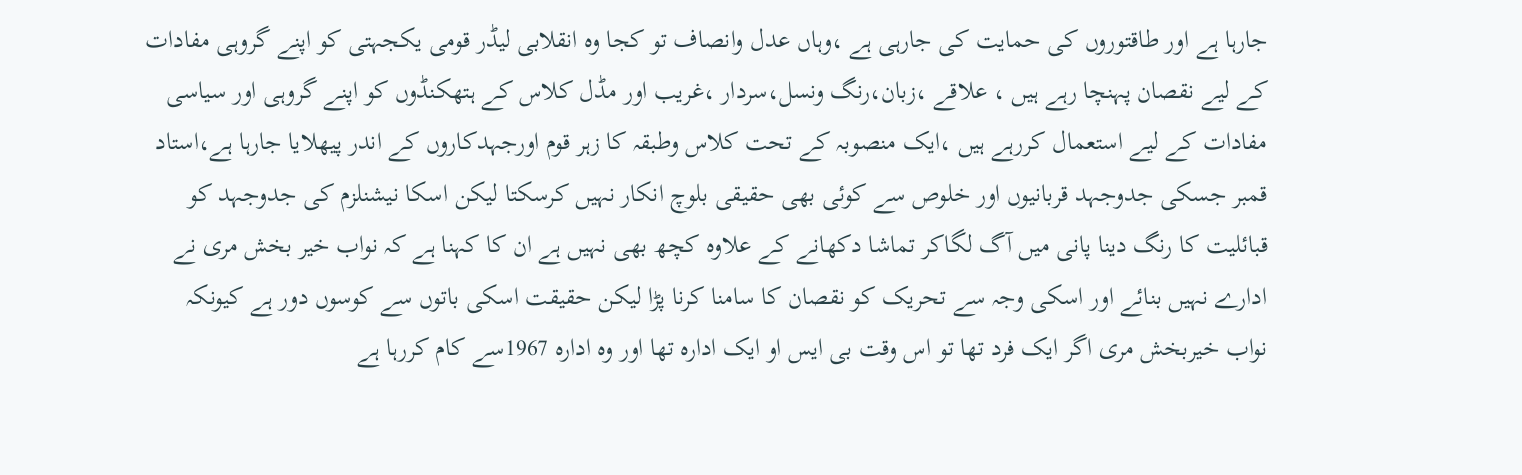جارہا ہے اور طاقتوروں کی حمایت کی جارہی ہے ،وہاں عدل وانصاف تو کجا وہ انقلابی لیڈر قومی یکجہتی کو اپنے گروہی مفادات کے لیے نقصان پہنچا رہے ہیں ، علاقے ،زبان،رنگ ونسل،سردار ،غریب اور مڈل کلاس کے ہتھکنڈوں کو اپنے گروہی اور سیاسی مفادات کے لیے استعمال کررہے ہیں ،ایک منصوبہ کے تحت کلاس وطبقہ کا زہر قوم اورجہدکاروں کے اندر پیھلایا جارہا ہے،استاد قمبر جسکی جدوجہد قربانیوں اور خلوص سے کوئی بھی حقیقی بلوچ انکار نہیں کرسکتا لیکن اسکا نیشنلزم کی جدوجہد کو قبائلیت کا رنگ دینا پانی میں آگ لگاکر تماشا دکھانے کے علاوہ کچھ بھی نہیں ہے ان کا کہنا ہے کہ نواب خیر بخش مری نے ادارے نہیں بنائے اور اسکی وجہ سے تحریک کو نقصان کا سامنا کرنا پڑا لیکن حقیقت اسکی باتوں سے کوسوں دور ہے کیونکہ نواب خیربخش مری اگر ایک فرد تھا تو اس وقت بی ایس او ایک ادارہ تھا اور وہ ادارہ 1967سے کام کررہا ہے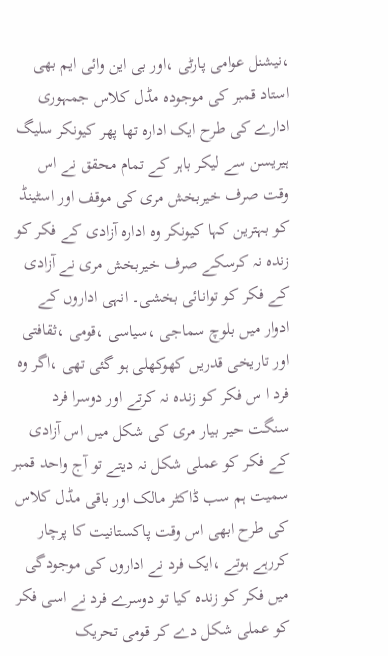،نیشنل عوامی پارٹی ،اور بی این وائی ایم بھی استاد قمبر کی موجودہ مڈل کلاس جمہوری ادارے کی طرح ایک ادارہ تھا پھر کیونکر سلیگ ہیریسن سے لیکر باہر کے تمام محقق نے اس وقت صرف خیربخش مری کی موقف اور اسٹینڈ کو بہترین کہا کیونکر وہ ادارہ آزادی کے فکر کو زندہ نہ کرسکے صرف خیربخش مری نے آزادی کے فکر کو توانائی بخشی۔ انہی اداروں کے ادوار میں بلوچ سماجی ،سیاسی ،قومی ،ثقافتی اور تاریخی قدریں کھوکھلی ہو گئی تھی ،اگر وہ فرد ا س فکر کو زندہ نہ کرتے اور دوسرا فرد سنگت حیر بیار مری کی شکل میں اس آزادی کے فکر کو عملی شکل نہ دیتے تو آج واحد قمبر سمیت ہم سب ڈاکٹر مالک اور باقی مڈل کلاس کی طرح ابھی اس وقت پاکستانیت کا پرچار کررہے ہوتے ،ایک فرد نے اداروں کی موجودگی میں فکر کو زندہ کیا تو دوسرے فرد نے اسی فکر کو عملی شکل دے کر قومی تحریک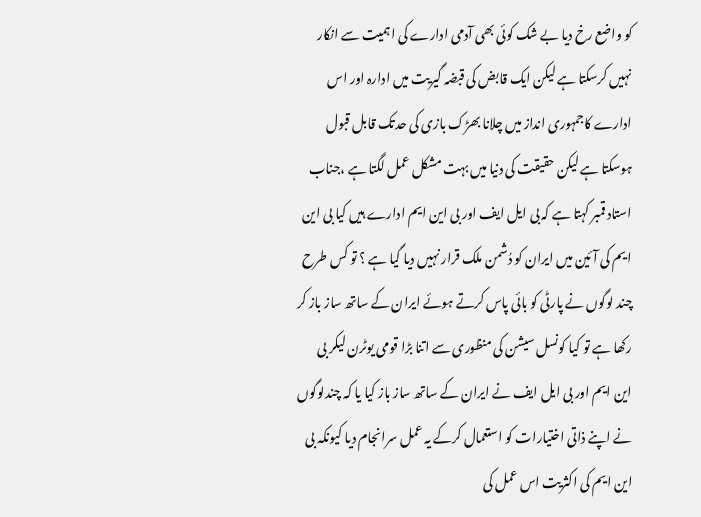کو واضع رخ دیا بے شک کوئی بھی آدمی ادارے کی اہمیت سے انکار نہیں کرسکتا ہے لیکن ایک قابض کی قبضہ گیریت میں ادارہ اور اس ادارے کاجمہوری انداز میں چلانا بھڑک بازی کی حدتک قابل قبول ہوسکتا ہے لیکن حقیقت کی دنیا میں بہت مشکل عمل لگتا ہے ،جناب استاد قمبر کہتا ہے کہ بی ایل ایف اور بی این ایم ادارے ہیں کیا بی این ایم کی آئین میں ایران کو دُشمن ملک قرار نہیں دیا گیا ہے ؟ تو کس طرح چند لوگوں نے پارٹی کو بائی پاس کرتے ہوئے ایران کے ساتھ ساز باز کر رکھا ہے تو کیا کونسل سیشن کی منظوری سے اتنا بڑا قومی یوٹرن لیکر بی این ایم اور بی ایل ایف نے ایران کے ساتھ ساز باز کیا یا کہ چندلوگوں نے اپنے ذاتی اختیارات کو استعمال کرکے یہ عمل سرانجام دیا کیونکہ بی این ایم کی اکثریت اس عمل کی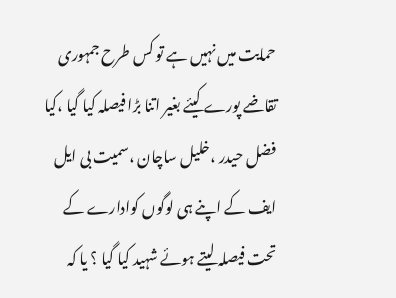حمایت میں نہیں ہے تو کس طرح جمہوری تقاضے پورے کیئے بغیر اتنا بڑا فیصلہ کیا گیا ،کیا فضل حیدر ،خلیل ساچان ،سمیت بی ایل ایف کے اپنے ہی لوگوں کوادارے کے تحت فیصلہ لیتے ہوئے شہید کیا گیا ؟ یا کہ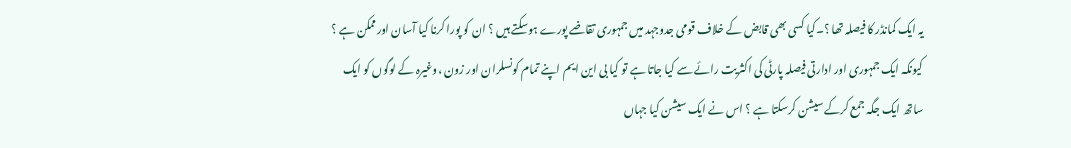یہ ایک کمانڈر کا فیصلہ تھا ؟۔کیا کسی بھی قابض کے خلاف قومی جدوجہد میں جمہوری تقاضے پورے ہوسکتے ہیں ؟ ان کو پورا کرنا کیا آسان اورممکن ہے ؟ کیونکہ ایک جمہوری اور ادارتی فیصلہ پارٹی کی اکثریت رائے سے کیا جاتا ہے تو کیا بی این ایم اپنے تمام کونسلران اور زون ،وغیرہ کے لوگوں کو ایک ساتھ ایک جگہ جمع کرکے سیشن کرسکتا ہے ؟ اس نے ایک سیشن کیا جہاں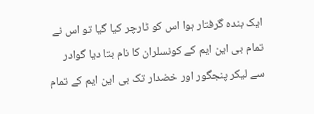ایک بندہ گرفتار ہوا اس کو ٹارچر کیا گیا تو اس نے تمام بی این ایم کے کونسلران کا نام بتا دیا گوادر سے لیکر پنجگور اور خضدار تک بی این ایم کے تمام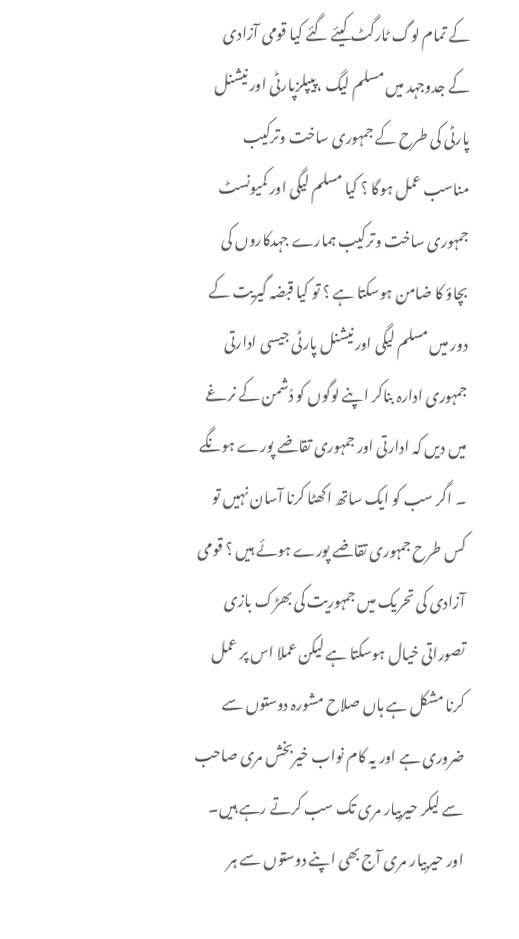کے تمام لوگ ٹارگٹ کیئے گئے کیا قومی آزادی کے جدوجہد میں مسلم لیگ ،پیپلزپارٹی اور نیشنل پارٹی کی طرح کے جمہوری ساخت وترکیب مناسب عمل ہوگا ؟ کیا مسلم لیگی اور کمیونسٹ جمہوری ساخت وترکیب ہمارے جہدکاروں کی بچاؤ کا ضامن ہوسکتا ہے ؟ تو کیا قبضہ گیریت کے دور میں مسلم لیگی اور نیشنل پارٹی جیسی ادارتی جمہوری ادارہ بناکر اپنے لوگوں کو دُشمن کے نرغے میں دیں کہ ادارتی اور جمہوری تقاضے پورے ہونگے ۔ اگر سب کو ایک ساتھ اکھٹا کرنا آسان نہیں تو کس طرح جمہوری تقاضے پورے ہوئے ہیں ؟ قومی آزادی کی تحریک میں جمہوریت کی بھڑک بازی تصوراتی خیال ہوسکتا ہے لیکن عملا اس پر عمل کرنا مشکل ہے ہاں صلاح مشورہ دوستوں سے ضروری ہے اور یہ کام نواب خیربخش مری صاحب سے لیکر حیربیار مری تک سب کرتے رہے ہیں۔ اور حیربیار مری آج بھی اپنے دوستوں سے ہر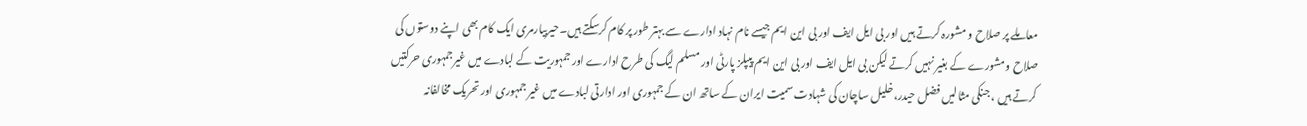معاملے پر صلاح و مشورہ کرتے ہیں اور بی ایل ایف اور بی این ایم جیسے نام نہاد ادارے سے بہتر طور پر کام کرسکتے ہیں۔حیربیارمری ایک کام بھی اپنے دوستوں کی صلاح ومشورے کے بغیر نہیں کرتے لیکن بی ایل ایف اور بی این ایم پیپلز پارٹی اور مسلم لیگ کی طرح ادارے اور جمہوریت کے لبادے میں غیرجمہوری حرکتیں کرتے ہیں ، جنکی مثالیں فضل حیدر،خلیل ساچان کی شہادت سمیت ایران کے ساتھ ان کے جمہوری اور ادارتی لبادے میں غیر جمہوری اور تحریک مخالفانہ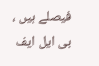فیصلے ہیں ، بی ایل ایف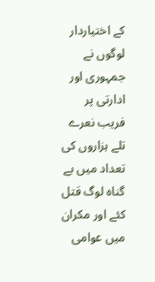کے اختیاردار لوگوں نے جمہوری اور ادارتی پر فریب نعرے تلے ہزاروں کی تعداد میں بے گناہ لوگ قتل کئے اور مکران میں عوامی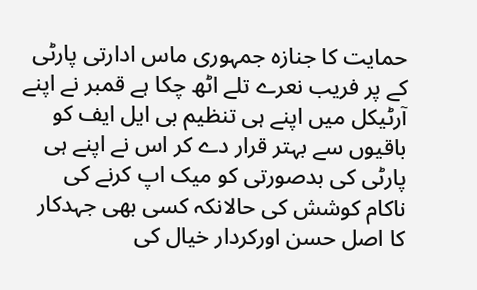حمایت کا جنازہ جمہوری ماس ادارتی پارٹی کے پر فریب نعرے تلے اٹھ چکا ہے قمبر نے اپنے آرٹیکل میں اپنے ہی تنظیم بی ایل ایف کو باقیوں سے بہتر قرار دے کر اس نے اپنے ہی پارٹی کی بدصورتی کو میک اپ کرنے کی ناکام کوشش کی حالانکہ کسی بھی جہدکار کا اصل حسن اورکردار خیال کی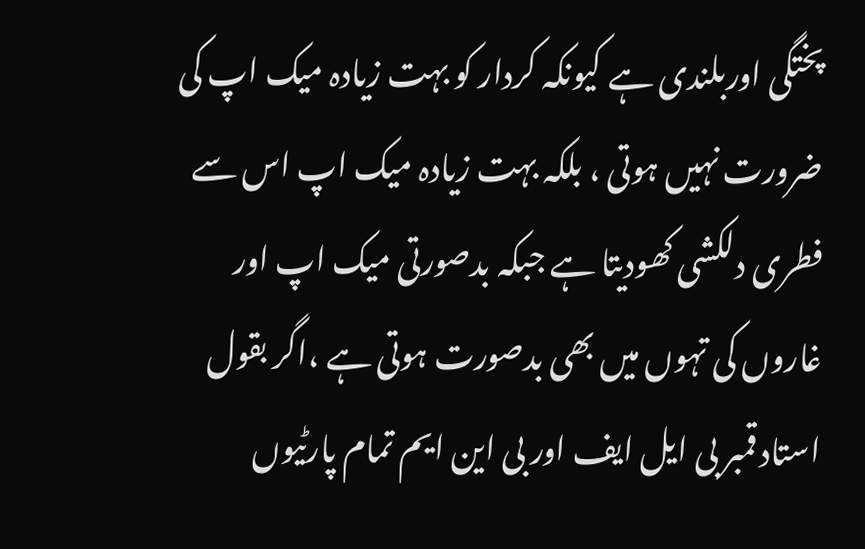پختگی اوربلندی ہے کیونکہ کردار کو بہت زیادہ میک اپ کی ضرورت نہیں ہوتی ، بلکہ بہت زیادہ میک اپ اس سے فطری دلکشی کھودیتا ہے جبکہ بدصورتی میک اپ اور غاروں کی تہوں میں بھی بدصورت ہوتی ہے ،اگر بقول استاد قمبر بی ایل ایف اور بی این ایم تمام پارٹیوں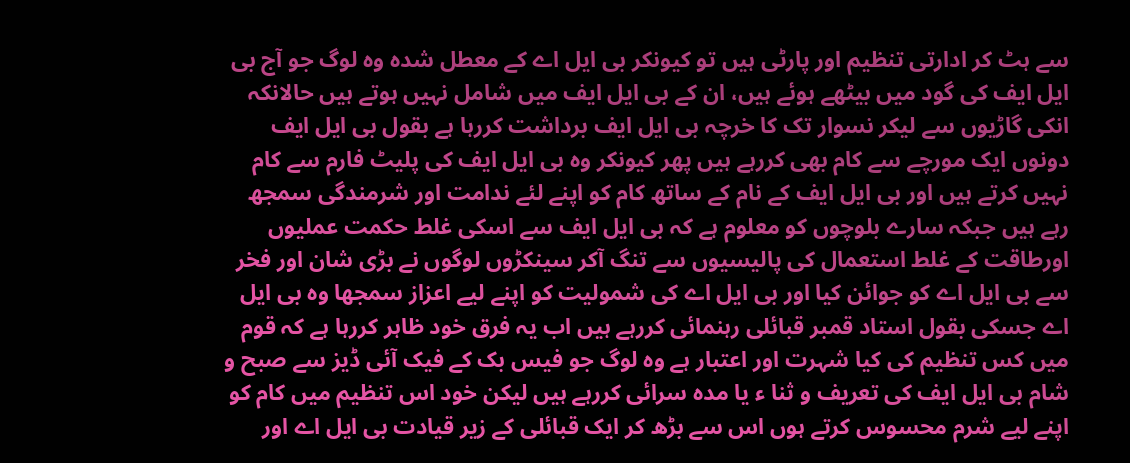سے ہٹ کر ادارتی تنظیم اور پارٹی ہیں تو کیونکر بی ایل اے کے معطل شدہ وہ لوگ جو آج بی ایل ایف کی گود میں بیٹھے ہوئے ہیں، ان کے بی ایل ایف میں شامل نہیں ہوتے ہیں حالانکہ انکی گاڑیوں سے لیکر نسوار تک کا خرچہ بی ایل ایف برداشت کررہا ہے بقول بی ایل ایف دونوں ایک مورچے سے کام بھی کررہے ہیں پھر کیونکر وہ بی ایل ایف کی پلیٹ فارم سے کام نہیں کرتے ہیں اور بی ایل ایف کے نام کے ساتھ کام کو اپنے لئے ندامت اور شرمندگی سمجھ رہے ہیں جبکہ سارے بلوچوں کو معلوم ہے کہ بی ایل ایف سے اسکی غلط حکمت عملیوں اورطاقت کے غلط استعمال کی پالیسیوں سے تنگ آکر سینکڑوں لوگوں نے بڑی شان اور فخر سے بی ایل اے کو جوائن کیا اور بی ایل اے کی شمولیت کو اپنے لیے اعزاز سمجھا وہ بی ایل اے جسکی بقول استاد قمبر قبائلی رہنمائی کررہے ہیں اب یہ فرق خود ظاہر کررہا ہے کہ قوم میں کس تنظیم کی کیا شہرت اور اعتبار ہے وہ لوگ جو فیس بک کے فیک آئی ڈیز سے صبح و شام بی ایل ایف کی تعریف و ثنا ء یا مدہ سرائی کررہے ہیں لیکن خود اس تنظیم میں کام کو اپنے لیے شرم محسوس کرتے ہوں اس سے بڑھ کر ایک قبائلی کے زیر قیادت بی ایل اے اور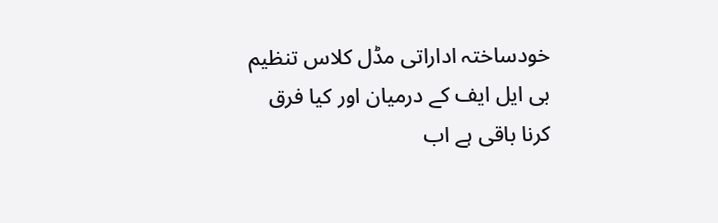خودساختہ اداراتی مڈل کلاس تنظیم بی ایل ایف کے درمیان اور کیا فرق کرنا باقی ہے اب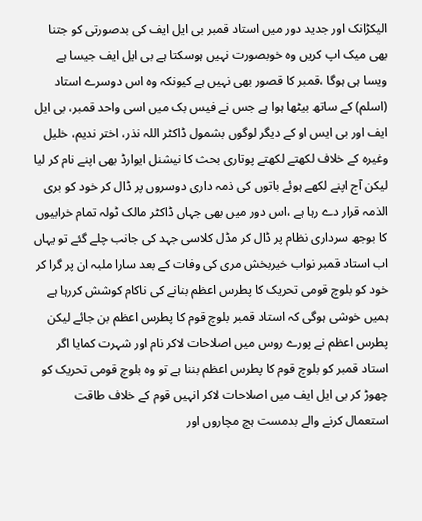الیکڑانک اور جدید دور میں استاد قمبر بی ایل ایف کی بدصورتی کو جتنا بھی میک اپ کریں وہ خوبصورت نہیں ہوسکتا ہے بی ایل ایف جیسا ہے ویسا ہی ہوگا ،قمبر کا قصور بھی نہیں ہے کیونکہ وہ اس دوسرے استاد (اسلم) کے ساتھ بیٹھا ہوا ہے جس نے فیس بک میں اسی واحد قمبر، بی ایل ایف اور بی ایس او کے دیگر لوگوں بشمول ڈاکٹر اللہ نذر، اختر ندیم، خلیل وغیرہ کے خلاف لکھتے لکھتے پوتاری بحث کا نیشنل ایوارڈ بھی اپنے نام کر لیا لیکن آج اپنے لکھے ہوئے باتوں کی ذمہ داری دوسروں پر ڈال کر خود کو بری الذمہ قرار دے رہا ہے ،اس دور میں بھی جہاں ڈاکٹر مالک ٹولہ تمام خرابیوں کا بوجھ سرداری نظام پر ڈال کر مڈل کلاسی جہد کی جانب چلے گئے تو یہاں اب استاد قمبر نواب خیربخش مری کی وفات کے بعد سارا ملبہ ان پر گرا کر خود کو بلوچ قومی تحریک کا پطرس اعظم بنانے کی ناکام کوشش کررہا ہے ہمیں خوشی ہوگی کہ استاد قمبر بلوچ قوم کا پطرس اعظم بن جائے لیکن پطرس اعظم نے پورے روس میں اصلاحات لاکر نام اور شہرت کمایا اگر استاد قمبر کو بلوچ قوم کا پطرس اعظم بننا ہے تو وہ بلوچ قومی تحریک کو چھوڑ کر بی ایل ایف میں اصلاحات لاکر انہیں قوم کے خلاف طاقت استعمال کرنے والے بدمست ہچ مچاروں اور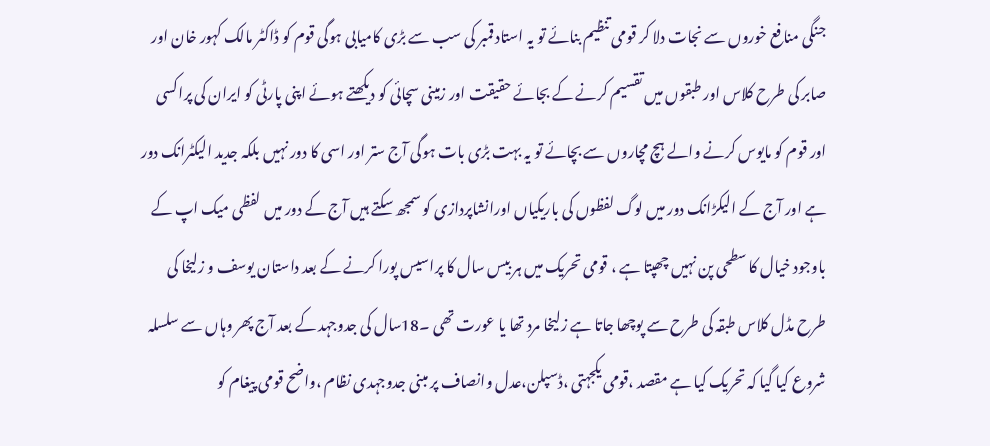جنگی منافع خوروں سے نجات دلا کر قومی تنظیم بنائے تو یہ استاد قمبر کی سب سے بڑی کامیابی ہوگی قوم کو ڈاکٹر مالک کہور خان اور صابر کی طرح کلاس اور طبقوں میں تقسیم کرنے کے بجائے حقیقت اور زمینی سچائی کو دیکھتے ہوئے اپنی پارٹی کو ایران کی پراکسی اور قوم کو مایوس کرنے والے ہچ مچاروں سے بچائے تو یہ بہت بڑی بات ہوگی آج ستر اور اسی کا دور نہیں بلکہ جدید الیکٹرانک دور ہے اور آج کے الیکڑانک دور میں لوگ لفظوں کی باریکیاں اورانشاپردازی کو سمجھ سکتے ہیں آج کے دور میں لفظی میک اپ کے باوجود خیال کا سطحی پن نہیں چھپتا ہے ، قومی تحریک میں ہر بیس سال کا پراسیس پورا کرنے کے بعد داستان یوسف و زلیخا کی طرح مڈل کلاس طبقہ کی طرح سے پوچھا جاتا ہے زلیخا مرد تھا یا عورت تھی ۔18سال کی جدوجہد کے بعد آج پھر وہاں سے سلسلہ شروع کیا گیا کہ تحریک کیا ہے مقصد ،قومی یکجہتی ،ڈسپلن،عدل وانصاف پر مبنی جدوجہدی نظام ،واضح قومی پیغام کو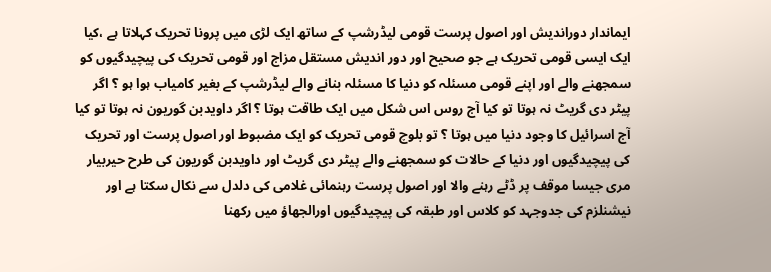ایماندار دوراندیش اور اصول پرست قومی لیڈرشپ کے ساتھ ایک لڑی میں پرونا تحریک کہلاتا ہے ،کیا ایک ایسی قومی تحریک ہے جو صحیح اور دور اندیش مستقل مزاج اور قومی تحریک کی پیچیدگیوں کو سمجھنے والے اور اپنے قومی مسئلہ کو دنیا کا مسئلہ بنانے والے لیڈرشپ کے بغیر کامیاب ہوا ہو ؟ اگر پیٹر دی گریٹ نہ ہوتا تو کیا آج روس اس شکل میں ایک طاقت ہوتا ؟ اگر داویدبن گوریون نہ ہوتا تو کیا آج اسرائیل کا وجود دنیا میں ہوتا ؟ تو بلوچ قومی تحریک کو ایک مضبوط اور اصول پرست اور تحریک کی پیچیدگیوں اور دنیا کے حالات کو سمجھنے والے پیٹر دی گریٹ اور داویدبن گوریون کی طرح حیربیار مری جیسا موقف پر ڈٹے رہنے والا اور اصول پرست رہنمائی غلامی کی دلدل سے نکال سکتا ہے اور نیشنلزم کی جدوجہد کو کلاس اور طبقہ کی پیچیدگیوں اورالجھاؤ میں رکھنا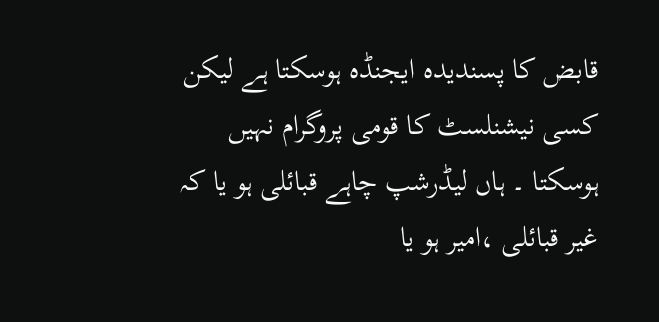قابض کا پسندیدہ ایجنڈہ ہوسکتا ہے لیکن کسی نیشنلسٹ کا قومی پروگرام نہیں ہوسکتا ۔ ہاں لیڈرشپ چاہے قبائلی ہو یا کہ غیر قبائلی ،امیر ہو یا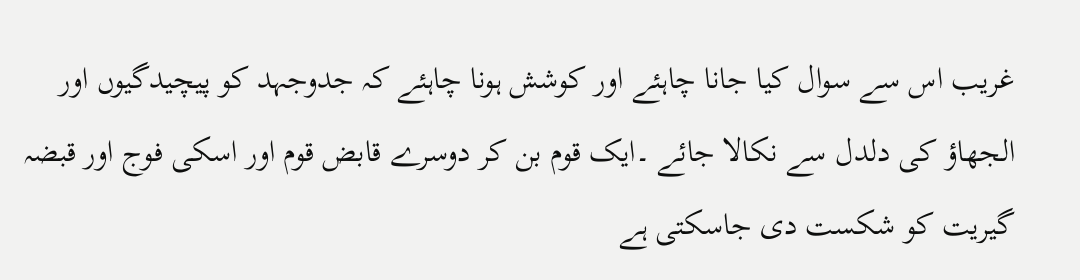غریب اس سے سوال کیا جانا چاہئے اور کوشش ہونا چاہئے کہ جدوجہد کو پیچیدگیوں اور الجھاؤ کی دلدل سے نکالا جائے ۔ایک قوم بن کر دوسرے قابض قوم اور اسکی فوج اور قبضہ گیریت کو شکست دی جاسکتی ہے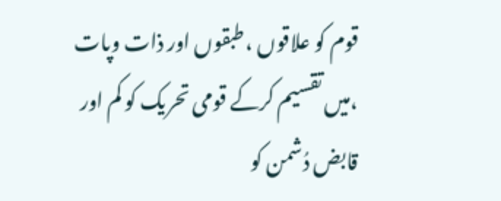قوم کو علاقوں ،طبقوں اور ذات وپات ،میں تقسیم کرکے قومی تحریک کو کم اور قابض دُشمن کو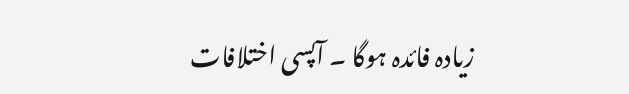زیادہ فائدہ ہوگا ۔ آپسی اختلافات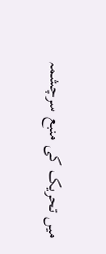میں تحریک کی منبع سرچشمہ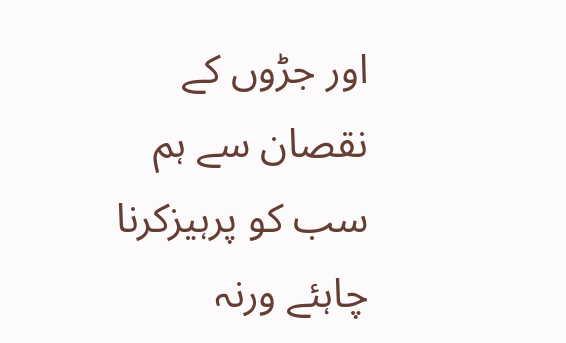اور جڑوں کے نقصان سے ہم سب کو پرہیزکرنا چاہئے ورنہ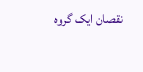نقصان ایک گروہ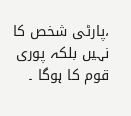،پارٹی شخص کا نہیں بلکہ پوری قوم کا ہوگا ۔